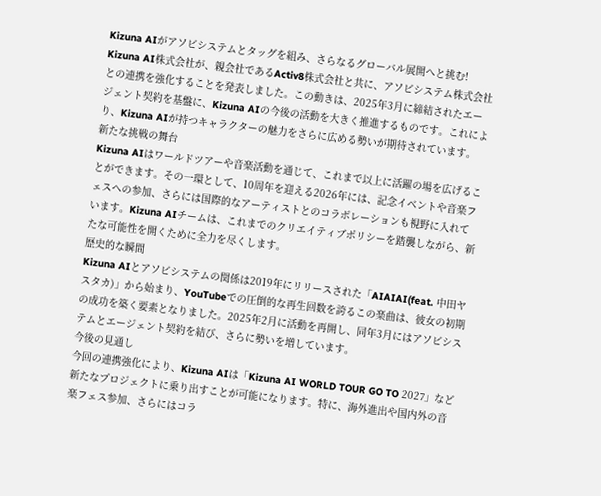Kizuna AIがアソビシステムとタッグを組み、さらなるグローバル展開へと挑む!
Kizuna AI株式会社が、親会社であるActiv8株式会社と共に、アソビシステム株式会社との連携を強化することを発表しました。この動きは、2025年3月に締結されたエージェント契約を基盤に、Kizuna AIの今後の活動を大きく推進するものです。これにより、Kizuna AIが持つキャラクターの魅力をさらに広める勢いが期待されています。
新たな挑戦の舞台
Kizuna AIはワールドツアーや音楽活動を通じて、これまで以上に活躍の場を広げることができます。その一環として、10周年を迎える2026年には、記念イベントや音楽フェスへの参加、さらには国際的なアーティストとのコラボレーションも視野に入れています。Kizuna AIチームは、これまでのクリエイティブポリシーを踏襲しながら、新たな可能性を開くために全力を尽くします。
歴史的な瞬間
Kizuna AIとアソビシステムの関係は2019年にリリースされた「AIAIAI(feat. 中田ヤスタカ)」から始まり、YouTubeでの圧倒的な再生回数を誇るこの楽曲は、彼女の初期の成功を築く要素となりました。2025年2月に活動を再開し、同年3月にはアソビシステムとエージェント契約を結び、さらに勢いを増しています。
今後の見通し
今回の連携強化により、Kizuna AIは「Kizuna AI WORLD TOUR GO TO 2027」など新たなプロジェクトに乗り出すことが可能になります。特に、海外進出や国内外の音楽フェス参加、さらにはコラ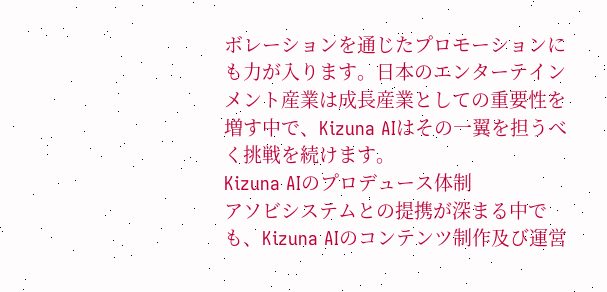ボレーションを通じたプロモーションにも力が入ります。日本のエンターテインメント産業は成長産業としての重要性を増す中で、Kizuna AIはその一翼を担うべく挑戦を続けます。
Kizuna AIのプロデュース体制
アソビシステムとの提携が深まる中でも、Kizuna AIのコンテンツ制作及び運営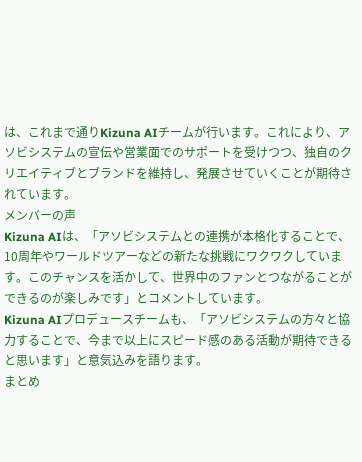は、これまで通りKizuna AIチームが行います。これにより、アソビシステムの宣伝や営業面でのサポートを受けつつ、独自のクリエイティブとブランドを維持し、発展させていくことが期待されています。
メンバーの声
Kizuna AIは、「アソビシステムとの連携が本格化することで、10周年やワールドツアーなどの新たな挑戦にワクワクしています。このチャンスを活かして、世界中のファンとつながることができるのが楽しみです」とコメントしています。
Kizuna AIプロデュースチームも、「アソビシステムの方々と協力することで、今まで以上にスピード感のある活動が期待できると思います」と意気込みを語ります。
まとめ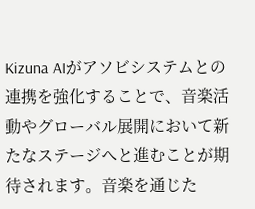Kizuna AIがアソビシステムとの連携を強化することで、音楽活動やグローバル展開において新たなステージへと進むことが期待されます。音楽を通じた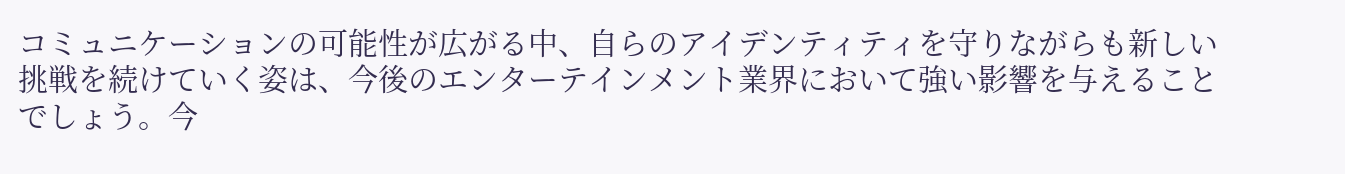コミュニケーションの可能性が広がる中、自らのアイデンティティを守りながらも新しい挑戦を続けていく姿は、今後のエンターテインメント業界において強い影響を与えることでしょう。今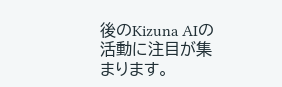後のKizuna AIの活動に注目が集まります。